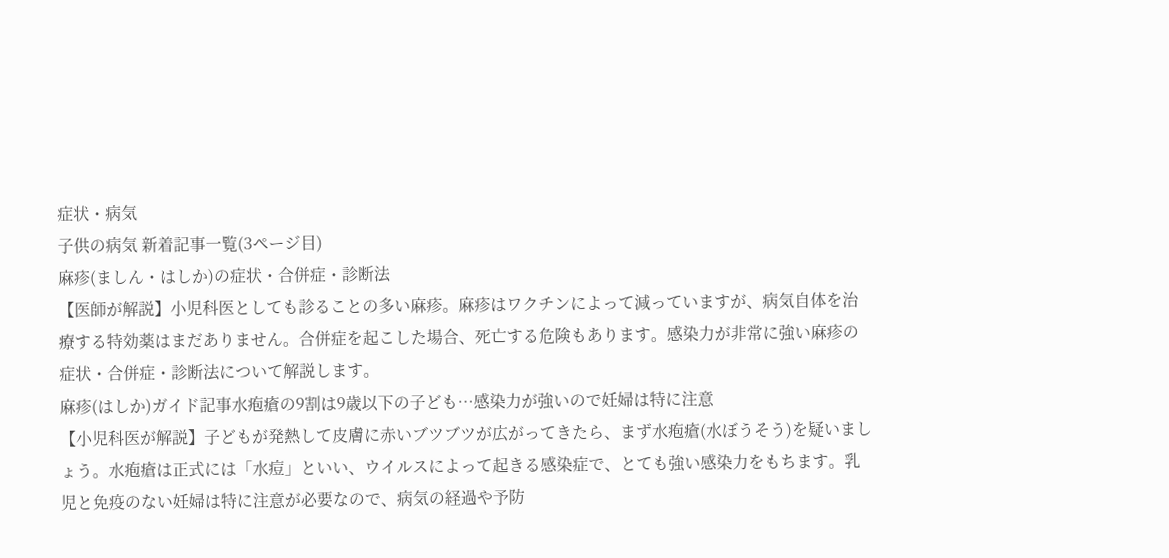症状・病気
子供の病気 新着記事一覧(3ページ目)
麻疹(ましん・はしか)の症状・合併症・診断法
【医師が解説】小児科医としても診ることの多い麻疹。麻疹はワクチンによって減っていますが、病気自体を治療する特効薬はまだありません。合併症を起こした場合、死亡する危険もあります。感染力が非常に強い麻疹の症状・合併症・診断法について解説します。
麻疹(はしか)ガイド記事水疱瘡の9割は9歳以下の子ども…感染力が強いので妊婦は特に注意
【小児科医が解説】子どもが発熱して皮膚に赤いブツブツが広がってきたら、まず水疱瘡(水ぼうそう)を疑いましょう。水疱瘡は正式には「水痘」といい、ウイルスによって起きる感染症で、とても強い感染力をもちます。乳児と免疫のない妊婦は特に注意が必要なので、病気の経過や予防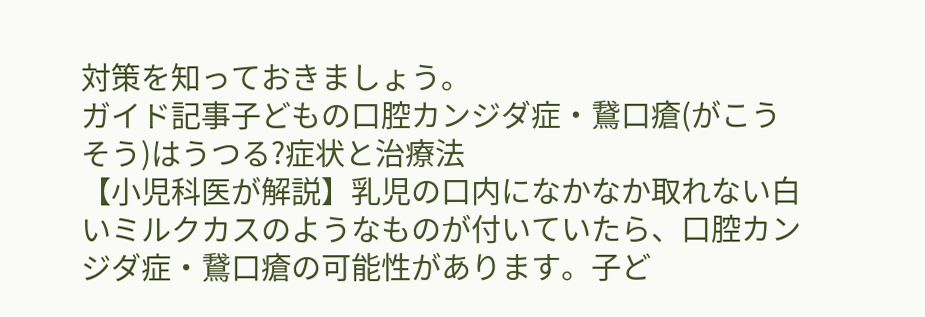対策を知っておきましょう。
ガイド記事子どもの口腔カンジダ症・鵞口瘡(がこうそう)はうつる?症状と治療法
【小児科医が解説】乳児の口内になかなか取れない白いミルクカスのようなものが付いていたら、口腔カンジダ症・鵞口瘡の可能性があります。子ど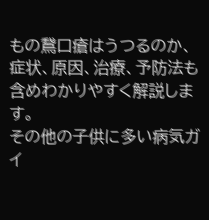もの鵞口瘡はうつるのか、症状、原因、治療、予防法も含めわかりやすく解説します。
その他の子供に多い病気ガイ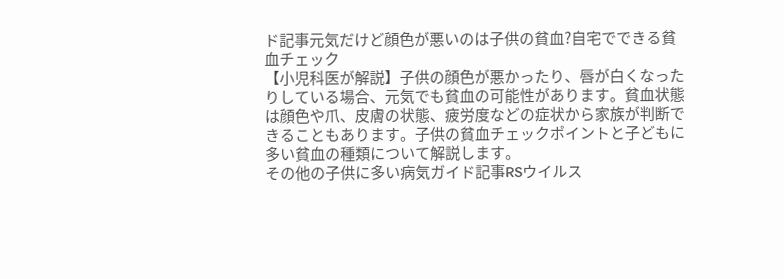ド記事元気だけど顔色が悪いのは子供の貧血?自宅でできる貧血チェック
【小児科医が解説】子供の顔色が悪かったり、唇が白くなったりしている場合、元気でも貧血の可能性があります。貧血状態は顔色や爪、皮膚の状態、疲労度などの症状から家族が判断できることもあります。子供の貧血チェックポイントと子どもに多い貧血の種類について解説します。
その他の子供に多い病気ガイド記事RSウイルス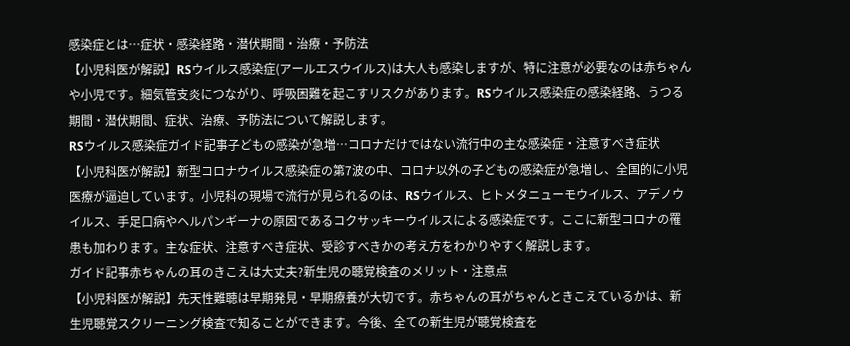感染症とは…症状・感染経路・潜伏期間・治療・予防法
【小児科医が解説】RSウイルス感染症(アールエスウイルス)は大人も感染しますが、特に注意が必要なのは赤ちゃんや小児です。細気管支炎につながり、呼吸困難を起こすリスクがあります。RSウイルス感染症の感染経路、うつる期間・潜伏期間、症状、治療、予防法について解説します。
RSウイルス感染症ガイド記事子どもの感染が急増…コロナだけではない流行中の主な感染症・注意すべき症状
【小児科医が解説】新型コロナウイルス感染症の第7波の中、コロナ以外の子どもの感染症が急増し、全国的に小児医療が逼迫しています。小児科の現場で流行が見られるのは、RSウイルス、ヒトメタニューモウイルス、アデノウイルス、手足口病やヘルパンギーナの原因であるコクサッキーウイルスによる感染症です。ここに新型コロナの罹患も加わります。主な症状、注意すべき症状、受診すべきかの考え方をわかりやすく解説します。
ガイド記事赤ちゃんの耳のきこえは大丈夫?新生児の聴覚検査のメリット・注意点
【小児科医が解説】先天性難聴は早期発見・早期療養が大切です。赤ちゃんの耳がちゃんときこえているかは、新生児聴覚スクリーニング検査で知ることができます。今後、全ての新生児が聴覚検査を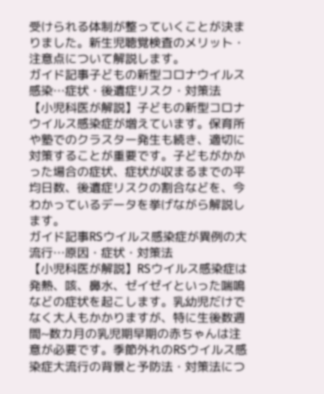受けられる体制が整っていくことが決まりました。新生児聴覚検査のメリット・注意点について解説します。
ガイド記事子どもの新型コロナウイルス感染…症状・後遺症リスク・対策法
【小児科医が解説】子どもの新型コロナウイルス感染症が増えています。保育所や塾でのクラスター発生も続き、適切に対策することが重要です。子どもがかかった場合の症状、症状が収まるまでの平均日数、後遺症リスクの割合などを、今わかっているデータを挙げながら解説します。
ガイド記事RSウイルス感染症が異例の大流行…原因・症状・対策法
【小児科医が解説】RSウイルス感染症は発熱、咳、鼻水、ゼイゼイといった喘鳴などの症状を起こします。乳幼児だけでなく大人もかかりますが、特に生後数週間~数カ月の乳児期早期の赤ちゃんは注意が必要です。季節外れのRSウイルス感染症大流行の背景と予防法・対策法につ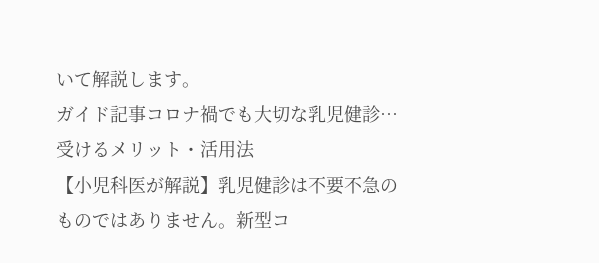いて解説します。
ガイド記事コロナ禍でも大切な乳児健診…受けるメリット・活用法
【小児科医が解説】乳児健診は不要不急のものではありません。新型コ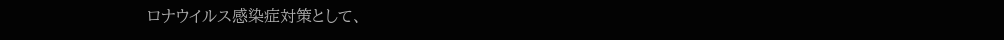ロナウイルス感染症対策として、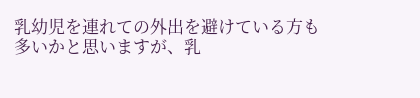乳幼児を連れての外出を避けている方も多いかと思いますが、乳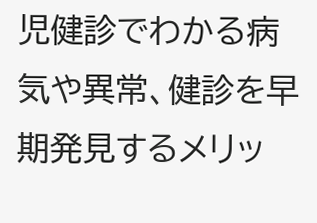児健診でわかる病気や異常、健診を早期発見するメリッ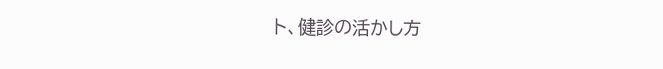ト、健診の活かし方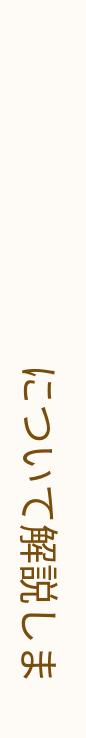について解説しま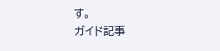す。
ガイド記事